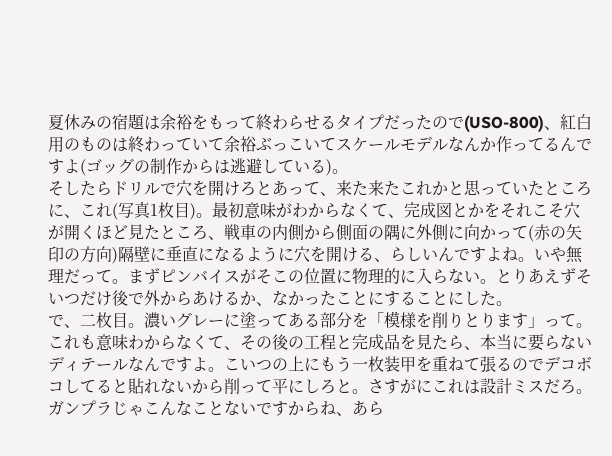夏休みの宿題は余裕をもって終わらせるタイプだったので(USO-800)、紅白用のものは終わっていて余裕ぶっこいてスケールモデルなんか作ってるんですよ(ゴッグの制作からは逃避している)。
そしたらドリルで穴を開けろとあって、来た来たこれかと思っていたところに、これ(写真1枚目)。最初意味がわからなくて、完成図とかをそれこそ穴が開くほど見たところ、戦車の内側から側面の隅に外側に向かって(赤の矢印の方向)隔壁に垂直になるように穴を開ける、らしいんですよね。いや無理だって。まずピンバイスがそこの位置に物理的に入らない。とりあえずそいつだけ後で外からあけるか、なかったことにすることにした。
で、二枚目。濃いグレーに塗ってある部分を「模様を削りとります」って。これも意味わからなくて、その後の工程と完成品を見たら、本当に要らないディテールなんですよ。こいつの上にもう一枚装甲を重ねて張るのでデコボコしてると貼れないから削って平にしろと。さすがにこれは設計ミスだろ。
ガンプラじゃこんなことないですからね、あら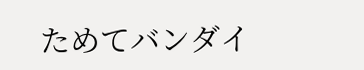ためてバンダイ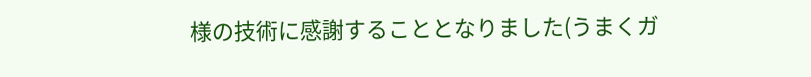様の技術に感謝することとなりました(うまくガ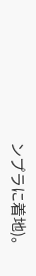ンプラに着地)。